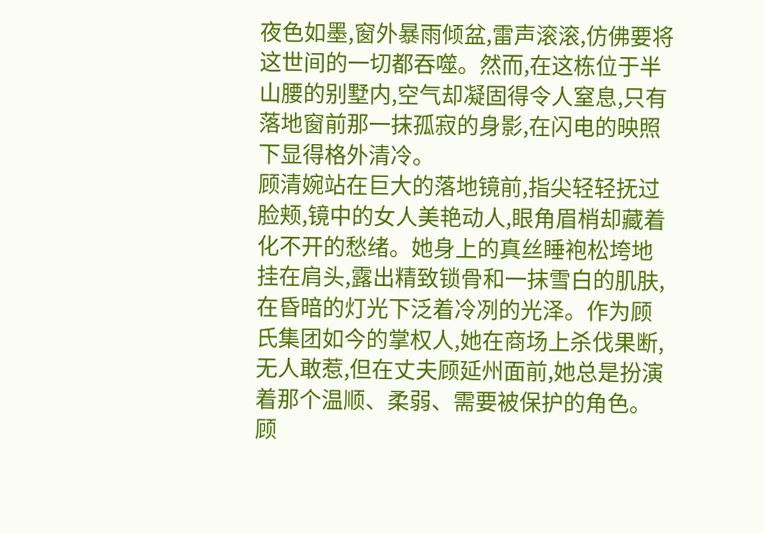夜色如墨,窗外暴雨倾盆,雷声滚滚,仿佛要将这世间的一切都吞噬。然而,在这栋位于半山腰的别墅内,空气却凝固得令人窒息,只有落地窗前那一抹孤寂的身影,在闪电的映照下显得格外清冷。
顾清婉站在巨大的落地镜前,指尖轻轻抚过脸颊,镜中的女人美艳动人,眼角眉梢却藏着化不开的愁绪。她身上的真丝睡袍松垮地挂在肩头,露出精致锁骨和一抹雪白的肌肤,在昏暗的灯光下泛着冷冽的光泽。作为顾氏集团如今的掌权人,她在商场上杀伐果断,无人敢惹,但在丈夫顾延州面前,她总是扮演着那个温顺、柔弱、需要被保护的角色。
顾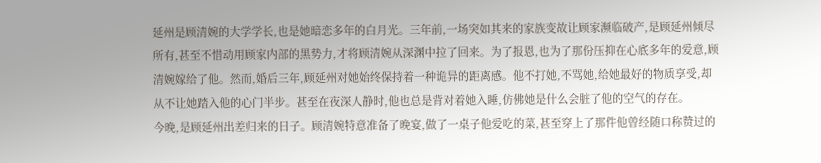延州是顾清婉的大学学长,也是她暗恋多年的白月光。三年前,一场突如其来的家族变故让顾家濒临破产,是顾延州倾尽所有,甚至不惜动用顾家内部的黑势力,才将顾清婉从深渊中拉了回来。为了报恩,也为了那份压抑在心底多年的爱意,顾清婉嫁给了他。然而,婚后三年,顾延州对她始终保持着一种诡异的距离感。他不打她,不骂她,给她最好的物质享受,却从不让她踏入他的心门半步。甚至在夜深人静时,他也总是背对着她入睡,仿佛她是什么会脏了他的空气的存在。
今晚,是顾延州出差归来的日子。顾清婉特意准备了晚宴,做了一桌子他爱吃的菜,甚至穿上了那件他曾经随口称赞过的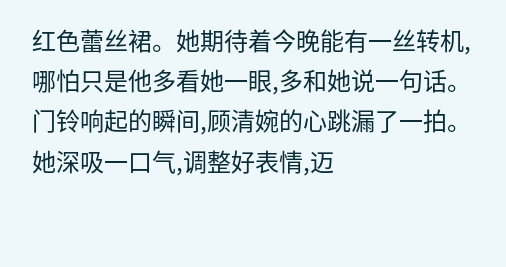红色蕾丝裙。她期待着今晚能有一丝转机,哪怕只是他多看她一眼,多和她说一句话。
门铃响起的瞬间,顾清婉的心跳漏了一拍。她深吸一口气,调整好表情,迈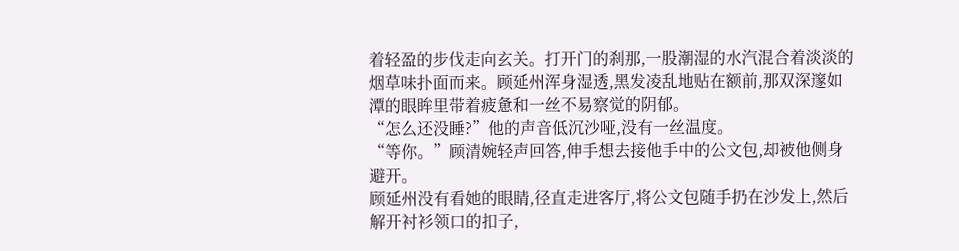着轻盈的步伐走向玄关。打开门的刹那,一股潮湿的水汽混合着淡淡的烟草味扑面而来。顾延州浑身湿透,黑发凌乱地贴在额前,那双深邃如潭的眼眸里带着疲惫和一丝不易察觉的阴郁。
“怎么还没睡?”他的声音低沉沙哑,没有一丝温度。
“等你。”顾清婉轻声回答,伸手想去接他手中的公文包,却被他侧身避开。
顾延州没有看她的眼睛,径直走进客厅,将公文包随手扔在沙发上,然后解开衬衫领口的扣子,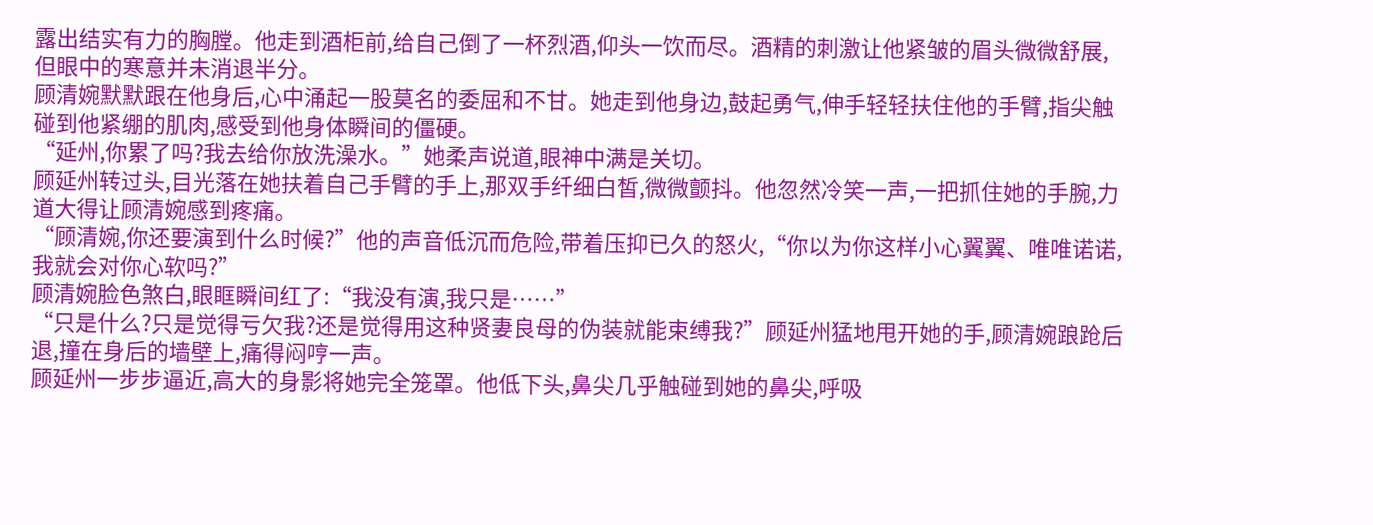露出结实有力的胸膛。他走到酒柜前,给自己倒了一杯烈酒,仰头一饮而尽。酒精的刺激让他紧皱的眉头微微舒展,但眼中的寒意并未消退半分。
顾清婉默默跟在他身后,心中涌起一股莫名的委屈和不甘。她走到他身边,鼓起勇气,伸手轻轻扶住他的手臂,指尖触碰到他紧绷的肌肉,感受到他身体瞬间的僵硬。
“延州,你累了吗?我去给你放洗澡水。”她柔声说道,眼神中满是关切。
顾延州转过头,目光落在她扶着自己手臂的手上,那双手纤细白皙,微微颤抖。他忽然冷笑一声,一把抓住她的手腕,力道大得让顾清婉感到疼痛。
“顾清婉,你还要演到什么时候?”他的声音低沉而危险,带着压抑已久的怒火,“你以为你这样小心翼翼、唯唯诺诺,我就会对你心软吗?”
顾清婉脸色煞白,眼眶瞬间红了:“我没有演,我只是……”
“只是什么?只是觉得亏欠我?还是觉得用这种贤妻良母的伪装就能束缚我?”顾延州猛地甩开她的手,顾清婉踉跄后退,撞在身后的墙壁上,痛得闷哼一声。
顾延州一步步逼近,高大的身影将她完全笼罩。他低下头,鼻尖几乎触碰到她的鼻尖,呼吸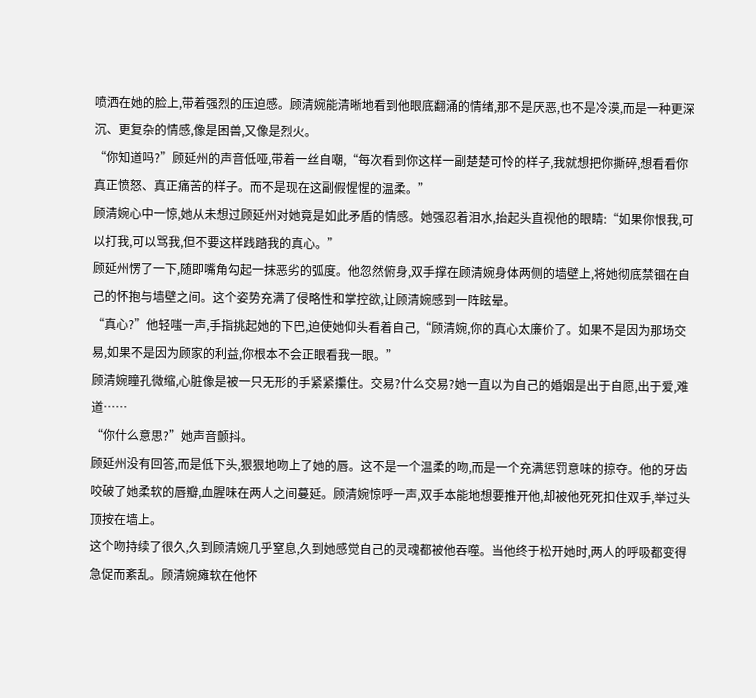喷洒在她的脸上,带着强烈的压迫感。顾清婉能清晰地看到他眼底翻涌的情绪,那不是厌恶,也不是冷漠,而是一种更深沉、更复杂的情感,像是困兽,又像是烈火。
“你知道吗?”顾延州的声音低哑,带着一丝自嘲,“每次看到你这样一副楚楚可怜的样子,我就想把你撕碎,想看看你真正愤怒、真正痛苦的样子。而不是现在这副假惺惺的温柔。”
顾清婉心中一惊,她从未想过顾延州对她竟是如此矛盾的情感。她强忍着泪水,抬起头直视他的眼睛:“如果你恨我,可以打我,可以骂我,但不要这样践踏我的真心。”
顾延州愣了一下,随即嘴角勾起一抹恶劣的弧度。他忽然俯身,双手撑在顾清婉身体两侧的墙壁上,将她彻底禁锢在自己的怀抱与墙壁之间。这个姿势充满了侵略性和掌控欲,让顾清婉感到一阵眩晕。
“真心?”他轻嗤一声,手指挑起她的下巴,迫使她仰头看着自己,“顾清婉,你的真心太廉价了。如果不是因为那场交易,如果不是因为顾家的利益,你根本不会正眼看我一眼。”
顾清婉瞳孔微缩,心脏像是被一只无形的手紧紧攥住。交易?什么交易?她一直以为自己的婚姻是出于自愿,出于爱,难道……
“你什么意思?”她声音颤抖。
顾延州没有回答,而是低下头,狠狠地吻上了她的唇。这不是一个温柔的吻,而是一个充满惩罚意味的掠夺。他的牙齿咬破了她柔软的唇瓣,血腥味在两人之间蔓延。顾清婉惊呼一声,双手本能地想要推开他,却被他死死扣住双手,举过头顶按在墙上。
这个吻持续了很久,久到顾清婉几乎窒息,久到她感觉自己的灵魂都被他吞噬。当他终于松开她时,两人的呼吸都变得急促而紊乱。顾清婉瘫软在他怀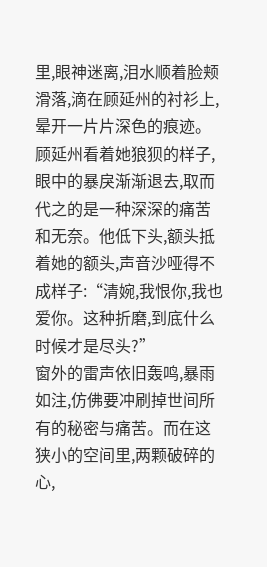里,眼神迷离,泪水顺着脸颊滑落,滴在顾延州的衬衫上,晕开一片片深色的痕迹。
顾延州看着她狼狈的样子,眼中的暴戾渐渐退去,取而代之的是一种深深的痛苦和无奈。他低下头,额头抵着她的额头,声音沙哑得不成样子:“清婉,我恨你,我也爱你。这种折磨,到底什么时候才是尽头?”
窗外的雷声依旧轰鸣,暴雨如注,仿佛要冲刷掉世间所有的秘密与痛苦。而在这狭小的空间里,两颗破碎的心,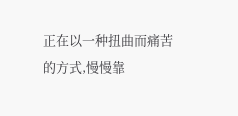正在以一种扭曲而痛苦的方式,慢慢靠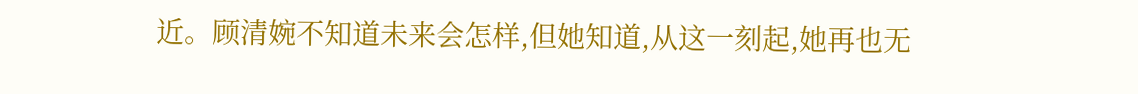近。顾清婉不知道未来会怎样,但她知道,从这一刻起,她再也无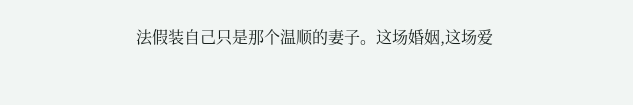法假装自己只是那个温顺的妻子。这场婚姻,这场爱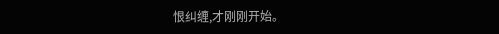恨纠缠,才刚刚开始。